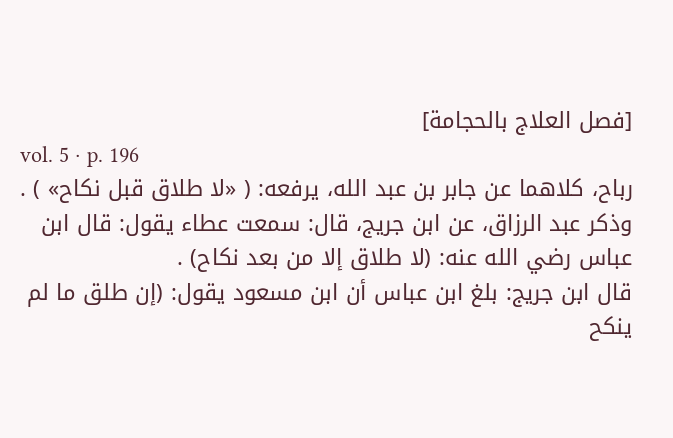[فصل العلاج بالحجامة]
vol. 5 · p. 196
رباح، كلاهما عن جابر بن عبد الله، يرفعه: ( «لا طلاق قبل نكاح» ) .
وذكر عبد الرزاق، عن ابن جريج، قال: سمعت عطاء يقول: قال ابن عباس رضي الله عنه: (لا طلاق إلا من بعد نكاح) .
قال ابن جريج: بلغ ابن عباس أن ابن مسعود يقول: (إن طلق ما لم ينكح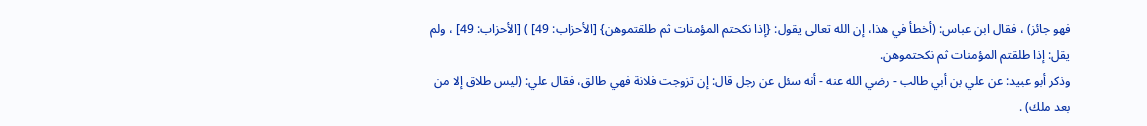فهو جائز) ، فقال ابن عباس: (أخطأ في هذا، إن الله تعالى يقول: {إذا نكحتم المؤمنات ثم طلقتموهن} [الأحزاب: 49] ) [الأحزاب: 49] ، ولم يقل: إذا طلقتم المؤمنات ثم نكحتموهن.
وذكر أبو عبيد: عن علي بن أبي طالب - رضي الله عنه - أنه سئل عن رجل قال: إن تزوجت فلانة فهي طالق، فقال علي: (ليس طلاق إلا من بعد ملك) .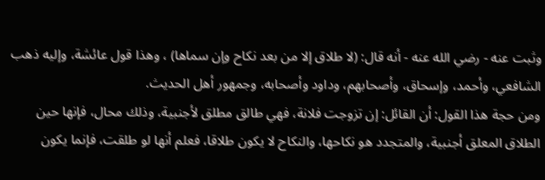وثبت عنه - رضي الله عنه - أنه قال: (لا طلاق إلا من بعد نكاح وإن سماها) ، وهذا قول عائشة، وإليه ذهب الشافعي، وأحمد، وإسحاق، وأصحابهم، وداود وأصحابه، وجمهور أهل الحديث.
ومن حجة هذا القول: أن القائل: إن تزوجت فلانة، فهي طالق مطلق لأجنبية، وذلك محال، فإنها حين الطلاق المعلق أجنبية، والمتجدد هو نكاحها، والنكاح لا يكون طلاقا، فعلم أنها لو طلقت، فإنما يكون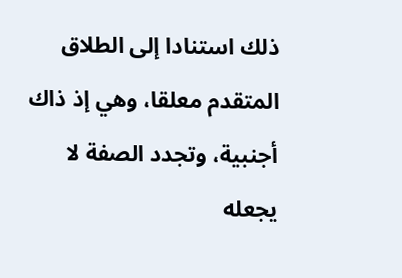ذلك استنادا إلى الطلاق المتقدم معلقا، وهي إذ ذاك أجنبية، وتجدد الصفة لا يجعله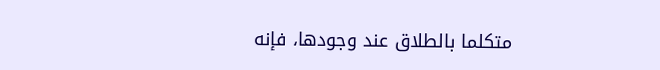متكلما بالطلاق عند وجودها، فإنه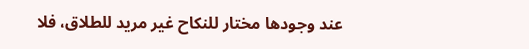عند وجودها مختار للنكاح غير مريد للطلاق، فلا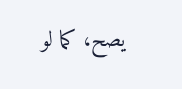يصح، كما لو